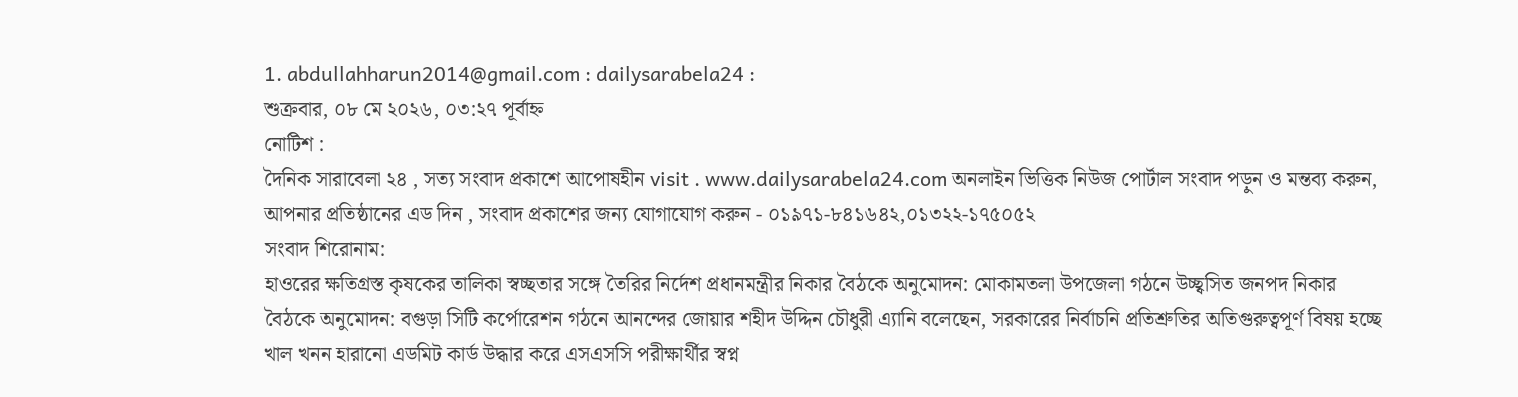1. abdullahharun2014@gmail.com : dailysarabela24 :
শুক্রবার, ০৮ মে ২০২৬, ০৩:২৭ পূর্বাহ্ন
নোটিশ :
দৈনিক সারাবেলা ২৪ , সত্য সংবাদ প্রকাশে আপোষহীন visit . www.dailysarabela24.com অনলাইন ভিত্তিক নিউজ পোর্টাল সংবাদ পড়ুন ও মন্তব্য করুন, আপনার প্রতিষ্ঠানের এড দিন , সংবাদ প্রকাশের জন্য যোগাযোগ করুন - ০১৯৭১-৮৪১৬৪২,০১৩২২-১৭৫০৫২
সংবাদ শিরোনাম:
হাওরের ক্ষতিগ্রস্ত কৃষকের তালিকা স্বচ্ছতার সঙ্গে তৈরির নির্দেশ প্রধানমন্ত্রীর নিকার বৈঠকে অনুমোদন: মোকামতলা উপজেলা গঠনে উচ্ছ্বসিত জনপদ নিকার বৈঠকে অনুমোদন: বগুড়া সিটি কর্পোরেশন গঠনে আনন্দের জোয়ার শহীদ উদ্দিন চৌধুরী এ্যানি বলেছেন, সরকারের নির্বাচনি প্রতিশ্রুতির অতিগুরুত্বপূর্ণ বিষয় হচ্ছে খাল খনন হারানো এডমিট কার্ড উদ্ধার করে এসএসসি পরীক্ষার্থীর স্বপ্ন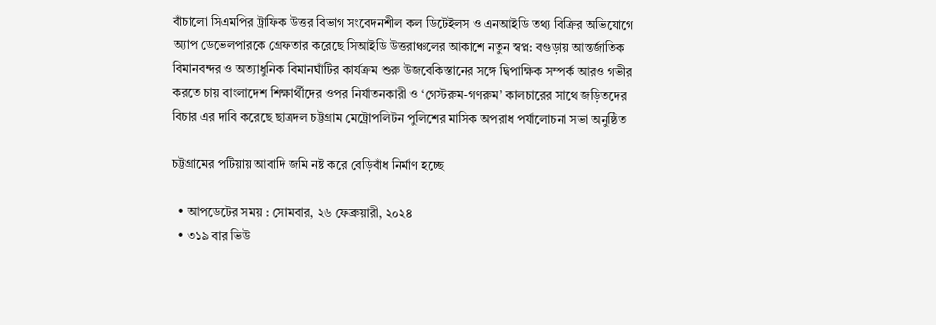বাঁচালো সিএমপির ট্রাফিক উত্তর বিভাগ সংবেদনশীল কল ডিটেইলস ও এনআইডি তথ্য বিক্রির অভিযোগে অ্যাপ ডেভেলপারকে গ্রেফতার করেছে সিআইডি উত্তরাঞ্চলের আকাশে নতুন স্বপ্ন: বগুড়ায় আন্তর্জাতিক বিমানবন্দর ও অত্যাধুনিক বিমানঘাঁটির কার্যক্রম শুরু উজবেকিস্তানের সঙ্গে দ্বিপাক্ষিক সম্পর্ক আরও গভীর করতে চায় বাংলাদেশ শিক্ষার্থীদের ওপর নির্যাতনকারী ও ‘গেস্টরুম-গণরুম’ কালচারের সাথে জড়িতদের বিচার এর দাবি করেছে ছাত্রদল চট্টগ্রাম মেট্রোপলিটন পুলিশের মাসিক অপরাধ পর্যালোচনা সভা অনুষ্ঠিত

চট্টগ্রামের পটিয়ায় আবাদি জমি নষ্ট করে বেড়িবাঁধ নির্মাণ হচ্ছে

  • আপডেটের সময় : সোমবার, ২৬ ফেব্রুয়ারী, ২০২৪
  • ৩১৯ বার ভিউ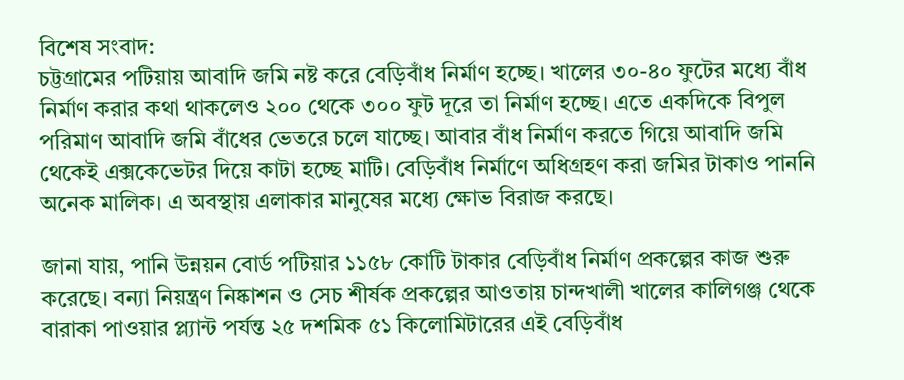বিশেষ সংবাদ:
চট্টগ্রামের পটিয়ায় আবাদি জমি নষ্ট করে বেড়িবাঁধ নির্মাণ হচ্ছে। খালের ৩০-৪০ ফুটের মধ্যে বাঁধ নির্মাণ করার কথা থাকলেও ২০০ থেকে ৩০০ ফুট দূরে তা নির্মাণ হচ্ছে। এতে একদিকে বিপুল পরিমাণ আবাদি জমি বাঁধের ভেতরে চলে যাচ্ছে। আবার বাঁধ নির্মাণ করতে গিয়ে আবাদি জমি থেকেই এক্সকেভেটর দিয়ে কাটা হচ্ছে মাটি। বেড়িবাঁধ নির্মাণে অধিগ্রহণ করা জমির টাকাও পাননি অনেক মালিক। এ অবস্থায় এলাকার মানুষের মধ্যে ক্ষোভ বিরাজ করছে।

জানা যায়, পানি উন্নয়ন বোর্ড পটিয়ার ১১৫৮ কোটি টাকার বেড়িবাঁধ নির্মাণ প্রকল্পের কাজ শুরু করেছে। বন্যা নিয়ন্ত্রণ নিষ্কাশন ও সেচ শীর্ষক প্রকল্পের আওতায় চান্দখালী খালের কালিগঞ্জ থেকে বারাকা পাওয়ার প্ল্যান্ট পর্যন্ত ২৫ দশমিক ৫১ কিলোমিটারের এই বেড়িবাঁধ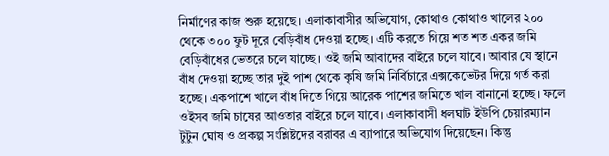নির্মাণের কাজ শুরু হয়েছে। এলাকাবাসীর অভিযোগ, কোথাও কোথাও খালের ২০০ থেকে ৩০০ ফুট দূরে বেড়িবাঁধ দেওয়া হচ্ছে। এটি করতে গিয়ে শত শত একর জমি বেড়িবাঁধের ভেতরে চলে যাচ্ছে। ওই জমি আবাদের বাইরে চলে যাবে। আবার যে স্থানে বাঁধ দেওয়া হচ্ছে তার দুই পাশ থেকে কৃষি জমি নির্বিচারে এক্সকেভেটর দিয়ে গর্ত করা হচ্ছে। একপাশে খালে বাঁধ দিতে গিয়ে আরেক পাশের জমিতে খাল বানানো হচ্ছে। ফলে ওইসব জমি চাষের আওতার বাইরে চলে যাবে। এলাকাবাসী ধলঘাট ইউপি চেয়ারম্যান টুটুন ঘোষ ও প্রকল্প সংশ্লিষ্টদের বরাবর এ ব্যাপারে অভিযোগ দিয়েছেন। কিন্তু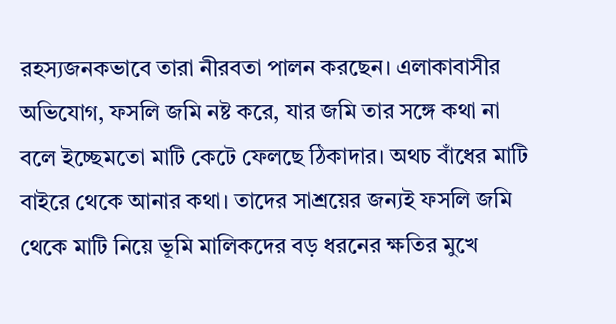রহস্যজনকভাবে তারা নীরবতা পালন করছেন। এলাকাবাসীর অভিযোগ, ফসলি জমি নষ্ট করে, যার জমি তার সঙ্গে কথা না বলে ইচ্ছেমতো মাটি কেটে ফেলছে ঠিকাদার। অথচ বাঁধের মাটি বাইরে থেকে আনার কথা। তাদের সাশ্রয়ের জন্যই ফসলি জমি থেকে মাটি নিয়ে ভূমি মালিকদের বড় ধরনের ক্ষতির মুখে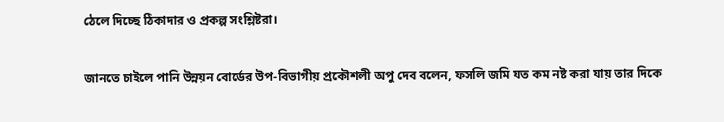ঠেলে দিচ্ছে ঠিকাদার ও প্রকল্প সংশ্লিষ্টরা।

জানতে চাইলে পানি উন্নয়ন বোর্ডের উপ-বিভাগীয় প্রকৌশলী অপু দেব বলেন, ফসলি জমি যত কম নষ্ট করা যায় তার দিকে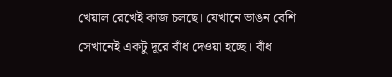খেয়াল রেখেই কাজ চলছে। যেখানে ভাঙন বেশি সেখানেই একটু দূরে বাঁধ দেওয়া হচ্ছে। বাঁধ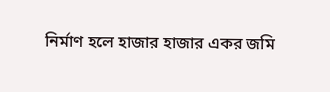নির্মাণ হলে হাজার হাজার একর জমি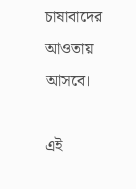চাষাবাদের আওতায় আসবে।

এই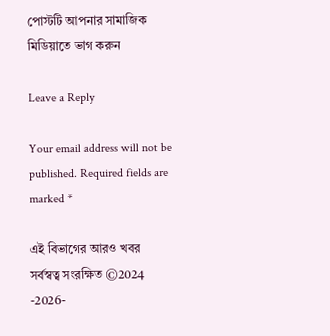পোস্টটি আপনার সামাজিক মিডিয়াতে ভাগ করুন

Leave a Reply

Your email address will not be published. Required fields are marked *

এই বিভাগের আরও খবর
সর্বস্বত্ব সংরক্ষিত ©2024 -2026-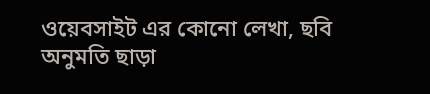ওয়েবসাইট এর কোনো লেখা, ছবি অনুমতি ছাড়া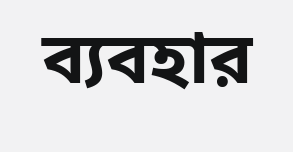ব্যবহার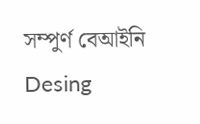সম্পুর্ণ বেআইনি
Desing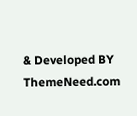& Developed BY ThemeNeed.com